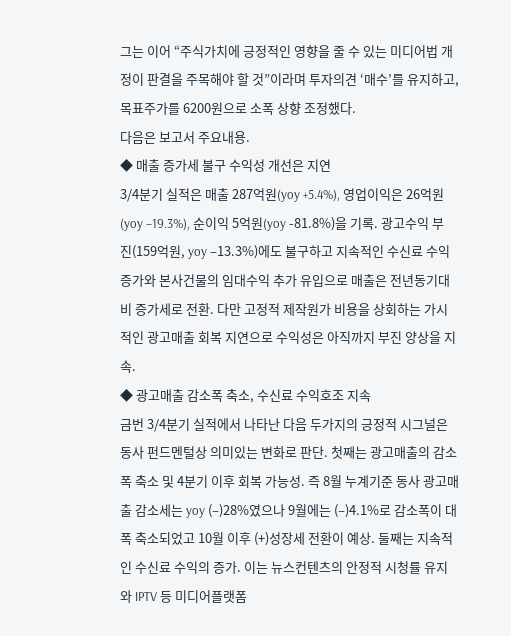그는 이어 “주식가치에 긍정적인 영향을 줄 수 있는 미디어법 개정이 판결을 주목해야 할 것”이라며 투자의견 ‘매수’를 유지하고, 목표주가를 6200원으로 소폭 상향 조정했다.
다음은 보고서 주요내용.
◆ 매출 증가세 불구 수익성 개선은 지연
3/4분기 실적은 매출 287억원(yoy +5.4%), 영업이익은 26억원(yoy –19.3%), 순이익 5억원(yoy -81.8%)을 기록. 광고수익 부진(159억원, yoy –13.3%)에도 불구하고 지속적인 수신료 수익증가와 본사건물의 임대수익 추가 유입으로 매출은 전년동기대비 증가세로 전환. 다만 고정적 제작원가 비용을 상회하는 가시적인 광고매출 회복 지연으로 수익성은 아직까지 부진 양상을 지속.
◆ 광고매출 감소폭 축소, 수신료 수익호조 지속
금번 3/4분기 실적에서 나타난 다음 두가지의 긍정적 시그널은 동사 펀드멘털상 의미있는 변화로 판단. 첫째는 광고매출의 감소폭 축소 및 4분기 이후 회복 가능성. 즉 8월 누계기준 동사 광고매출 감소세는 yoy (–)28%였으나 9월에는 (–)4.1%로 감소폭이 대폭 축소되었고 10월 이후 (+)성장세 전환이 예상. 둘째는 지속적인 수신료 수익의 증가. 이는 뉴스컨텐츠의 안정적 시청률 유지와 IPTV 등 미디어플랫폼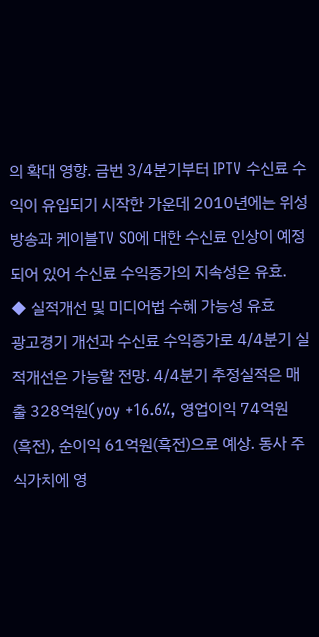의 확대 영향. 금번 3/4분기부터 IPTV 수신료 수익이 유입되기 시작한 가운데 2010년에는 위성방송과 케이블TV SO에 대한 수신료 인상이 예정되어 있어 수신료 수익증가의 지속성은 유효.
◆ 실적개선 및 미디어법 수혜 가능성 유효
광고경기 개선과 수신료 수익증가로 4/4분기 실적개선은 가능할 전망. 4/4분기 추정실적은 매출 328억원(yoy +16.6%, 영업이익 74억원(흑전), 순이익 61억원(흑전)으로 예상. 동사 주식가치에 영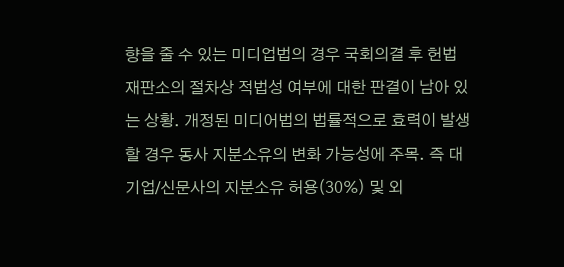향을 줄 수 있는 미디업법의 경우 국회의결 후 헌법재판소의 절차상 적법성 여부에 대한 판결이 남아 있는 상황. 개정된 미디어법의 법률적으로 효력이 발생할 경우 동사 지분소유의 변화 가능성에 주목. 즉 대기업/신문사의 지분소유 허용(30%) 및 외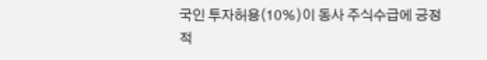국인 투자허용(10%)이 동사 주식수급에 긍정적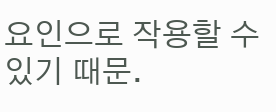요인으로 작용할 수 있기 때문.